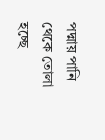পদ্মায় পানি থেকে তোলা হচ্ছে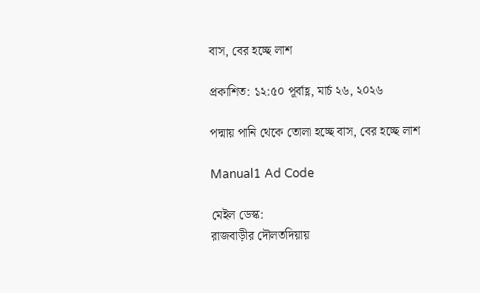বাস, বের হচ্ছে লাশ

প্রকাশিত: ১২:৫০ পূর্বাহ্ণ, মার্চ ২৬, ২০২৬

পদ্মায় পানি থেকে তোলা হচ্ছে বাস, বের হচ্ছে লাশ

Manual1 Ad Code

মেইল ডেস্ক:
রাজবাড়ীর দৌলতদিয়ায়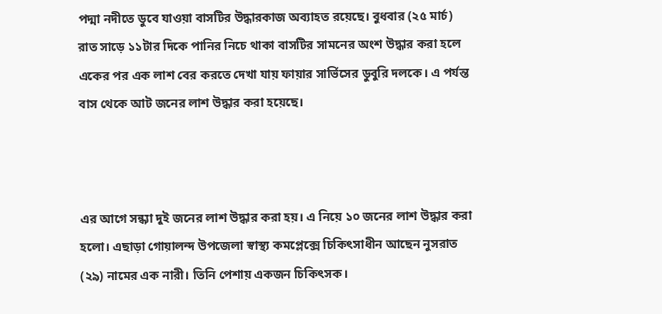পদ্মা নদীতে ডুবে যাওয়া বাসটির উদ্ধারকাজ অব্যাহত রয়েছে। বুধবার (২৫ মার্চ) রাত সাড়ে ১১টার দিকে পানির নিচে থাকা বাসটির সামনের অংশ উদ্ধার করা হলে একের পর এক লাশ বের করতে দেখা যায় ফায়ার সার্ভিসের ডুবুরি দলকে। এ পর্যন্ত বাস থেকে আট জনের লাশ উদ্ধার করা হয়েছে।



এর আগে সন্ধ্যা দুই জনের লাশ উদ্ধার করা হয়। এ নিয়ে ১০ জনের লাশ উদ্ধার করা হলো। এছাড়া গোয়ালন্দ উপজেলা স্বাস্থ্য কম‌প্লেক্সে চিকিৎসাধীন আছেন নুসরাত (২৯) নামের এক নারী। তিনি পেশায় একজন চিকিৎসক।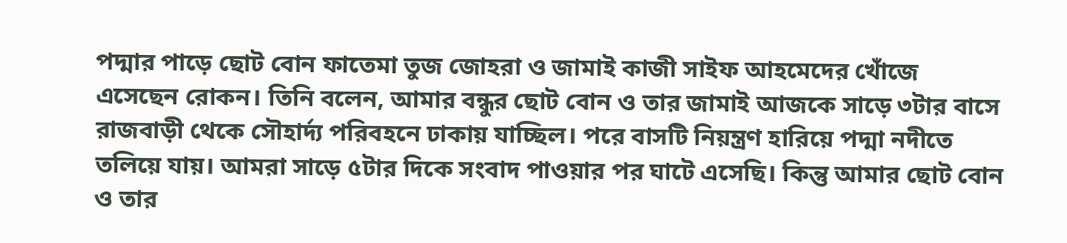পদ্মার পাড়ে ছোট বোন ফাতেমা তুজ জোহরা ও জামাই কাজী সাইফ আহমেদের খোঁজে এসেছেন রোকন। তিনি বলেন, আমার বন্ধুর ছোট বোন ও তার জামাই আজকে সাড়ে ৩টার বাসে রাজবাড়ী থেকে সৌহার্দ্য পরিবহনে ঢাকায় যাচ্ছিল। পরে বাসটি নিয়ন্ত্রণ হারিয়ে পদ্মা নদীতে তলিয়ে যায়। আমরা সাড়ে ৫টার দিকে সংবাদ পাওয়ার পর ঘাটে এসেছি। কিন্তু আমার ছোট বোন ও তার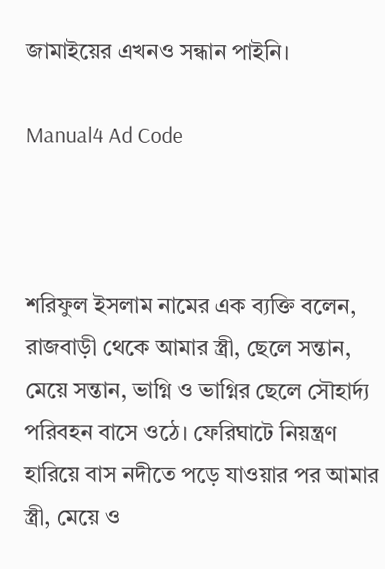জামাইয়ের এখনও সন্ধান পাইনি।

Manual4 Ad Code



শরিফুল ইসলাম নামের এক ব্যক্তি বলেন, রাজবাড়ী থেকে আমার স্ত্রী, ছেলে সন্তান, মেয়ে সন্তান, ভাগ্নি ও ভাগ্নির ছেলে সৌহার্দ্য পরিবহন বাসে ওঠে। ফেরিঘাটে নিয়ন্ত্রণ হারিয়ে বাস নদীতে পড়ে যাওয়ার পর আমার স্ত্রী, মেয়ে ও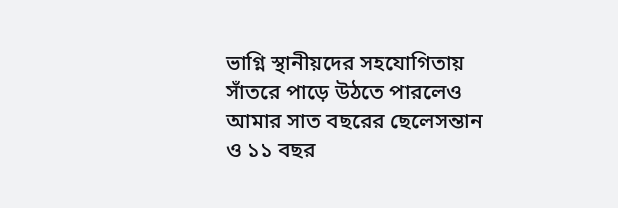ভাগ্নি স্থানীয়দের সহযোগিতায় সাঁতরে পাড়ে উঠতে পারলেও আমার সাত বছরের ছেলেসন্তান ও ১১ বছর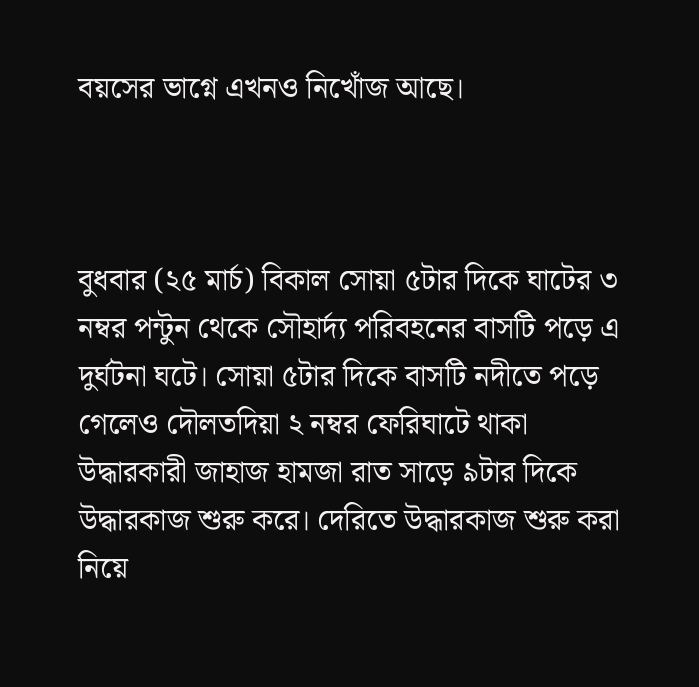বয়সের ভাগ্নে এখনও নিখোঁজ আছে।



বুধবার (২৫ মার্চ) বিকাল সোয়া ৫টার দিকে ঘাটের ৩ নম্বর পন্টুন থেকে সৌহার্দ্য পরিবহনের বাসটি পড়ে এ দুর্ঘটনা ঘটে। সোয়া ৫টার দিকে বাসটি নদীতে পড়ে গেলেও দৌলতদিয়া ২ নম্বর ফেরিঘাটে থাকা উদ্ধারকারী জাহাজ হামজা রাত সাড়ে ৯টার দিকে উদ্ধারকাজ শুরু করে। দেরিতে উদ্ধারকাজ শুরু করা নিয়ে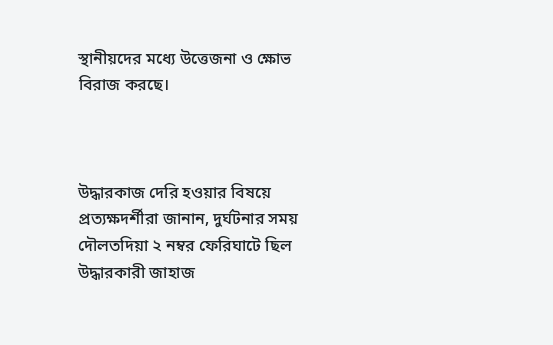স্থানীয়দের মধ্যে উত্তেজনা ও ক্ষোভ বিরাজ করছে।



উদ্ধারকাজ দেরি হওয়ার বিষয়ে প্রত্যক্ষদর্শীরা জানান, দুর্ঘটনার সময় দৌলতদিয়া ২ নম্বর ফেরিঘাটে ছিল উদ্ধারকারী জাহাজ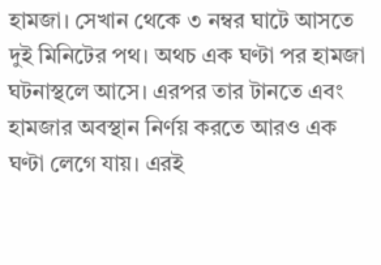হামজা। সেখান থেকে ৩ নম্বর ঘাটে আসতে দুই মিনিটের পথ। অথচ এক ঘণ্টা পর হামজা ঘটনাস্থলে আসে। এরপর তার টানতে এবং হামজার অবস্থান নির্ণয় করতে আরও এক ঘণ্টা লেগে যায়। এরই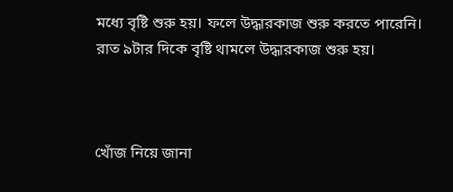মধ্যে বৃষ্টি শুরু হয়। ফলে উদ্ধারকাজ শুরু করতে পারেনি। রাত ৯টার দিকে বৃষ্টি থামলে উদ্ধারকাজ শুরু হয়।



খোঁজ নিয়ে জানা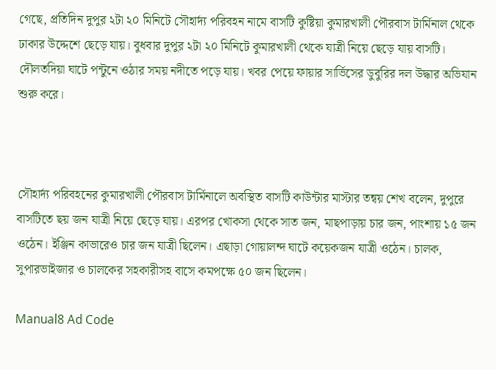গেছে, প্রতিদিন দুপুর ২টা ২০ মিনিটে সৌহার্দ্য পরিবহন নামে বাসটি কুষ্টিয়া কুমারখালী পৌরবাস টার্মিনাল থেকে ঢাকার উদ্দেশে ছেড়ে যায়। বুধবার দুপুর ২টা ২০ মিনিটে কুমারখালী থেকে যাত্রী নিয়ে ছেড়ে যায় বাসটি। দৌলতদিয়া ঘাটে পন্টুনে ওঠার সময় নদীতে পড়ে যায়। খবর পেয়ে ফায়ার সার্ভিসের ডুবুরির দল উদ্ধার অভিযান শুরু করে।



সৌহার্দ্য পরিবহনের কুমারখালী পৌরবাস টার্মিনালে অবস্থিত বাসটি কাউন্টার মাস্টার তন্বয় শেখ বলেন, দুপুরে বাসটিতে ছয় জন যাত্রী নিয়ে ছেড়ে যায়। এরপর খোকসা থেকে সাত জন, মাছপাড়ায় চার জন, পাংশায় ১৫ জন ওঠেন। ইঞ্জিন কাভারেও চার জন যাত্রী ছিলেন। এছাড়া গোয়ালন্দ ঘাটে কয়েকজন যাত্রী ওঠেন। চালক, সুপারভাইজার ও চালকের সহকারীসহ বাসে কমপক্ষে ৫০ জন ছিলেন।

Manual8 Ad Code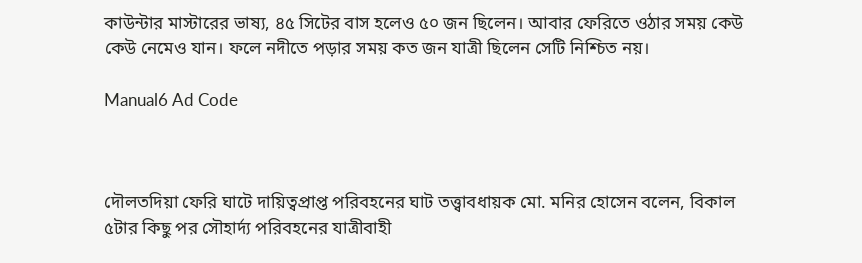কাউন্টার মাস্টারের ভাষ্য, ৪৫ সিটের বাস হলেও ৫০ জন ছিলেন। আবার ফেরিতে ওঠার সময় কেউ কেউ নেমেও যান। ফলে নদীতে পড়ার সময় কত জন যাত্রী ছিলেন সেটি নিশ্চিত নয়।

Manual6 Ad Code



দৌলতদিয়া ফেরি ঘাটে দায়িত্বপ্রাপ্ত পরিবহনের ঘাট তত্ত্বাবধায়ক মো. মনির হোসেন বলেন, বিকাল ৫টার কিছু পর সৌহার্দ্য পরিবহনের যাত্রীবাহী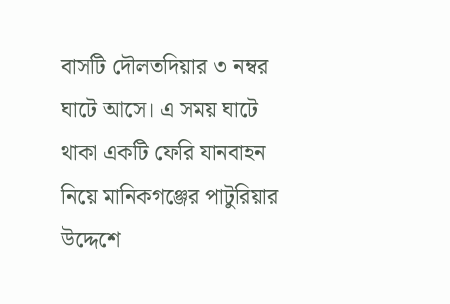বাসটি দৌলতদিয়ার ৩ নম্বর ঘাটে আসে। এ সময় ঘাটে থাকা একটি ফেরি যানবাহন নিয়ে মানিকগঞ্জের পাটুরিয়ার উদ্দেশে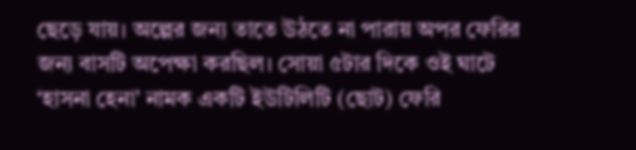ছেড়ে যায়। অল্পের জন্য তাতে উঠতে না পারায় অপর ফেরির জন্য বাসটি অপেক্ষা করছিল। সোয়া ৫টার দিকে ওই ঘাটে ‘হাসনা হেনা’ নামক একটি ইউটিলিটি (ছোট) ফেরি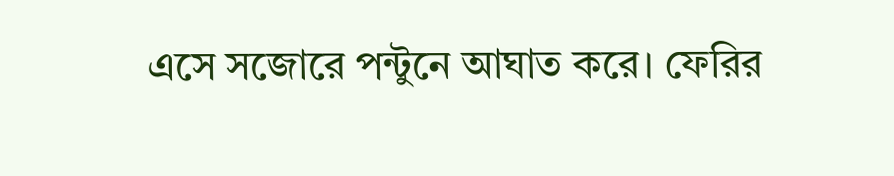এসে সজোরে পন্টুনে আঘাত করে। ফেরির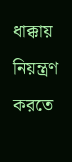ধাক্কায় নিয়ন্ত্রণ করতে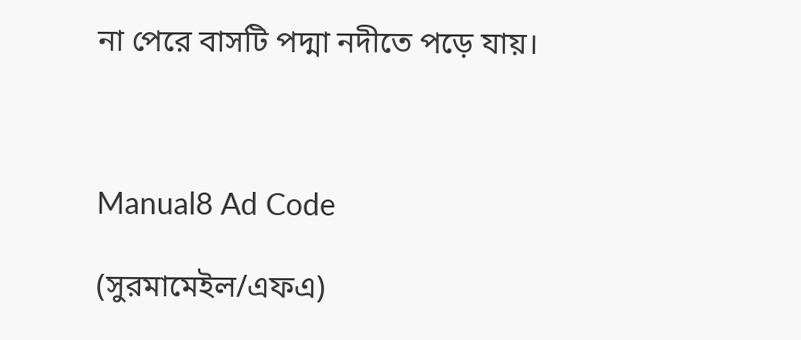না পেরে বাসটি পদ্মা নদীতে পড়ে যায়।



Manual8 Ad Code

(সুরমামেইল/এফএ)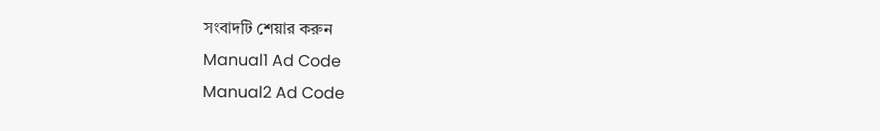সংবাদটি শেয়ার করুন
Manual1 Ad Code
Manual2 Ad Code